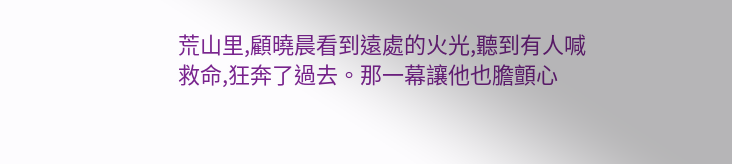荒山里,顧曉晨看到遠處的火光,聽到有人喊救命,狂奔了過去。那一幕讓他也膽顫心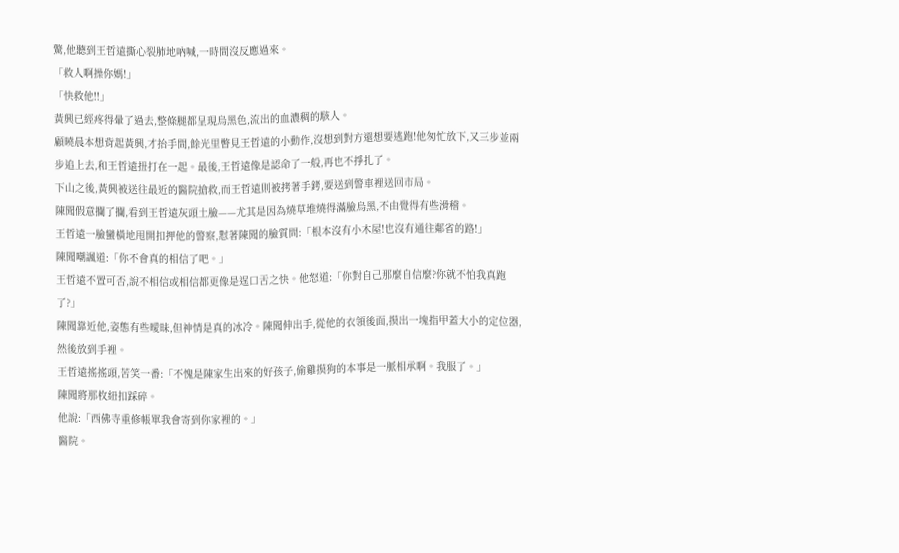驚,他聽到王哲遠撕心裂肺地吶喊,一時間沒反應過來。
「救人啊操你媽!」
「快救他!!」
黃興已經疼得暈了過去,整條腿都呈現烏黑色,流出的血濃稠的駭人。
顧曉晨本想背起黃興,才抬手間,餘光里瞥見王哲遠的小動作,沒想到對方還想要逃跑!他匆忙放下,又三步並兩步追上去,和王哲遠扭打在一起。最後,王哲遠像是認命了一般,再也不掙扎了。
下山之後,黃興被送往最近的醫院搶救,而王哲遠則被拷著手銬,要送到警車裡送回市局。
陳聞假意攔了攔,看到王哲遠灰頭土臉——尤其是因為燒草堆燒得滿臉烏黑,不由覺得有些滑稽。
王哲遠一臉蠻橫地甩開扣押他的警察,懟著陳聞的臉質問:「根本沒有小木屋!也沒有通往鄰省的路!」
陳聞嘲諷道:「你不會真的相信了吧。」
王哲遠不置可否,說不相信或相信都更像是逞口舌之快。他怒道:「你對自己那麼自信麼?你就不怕我真跑了?」
陳聞靠近他,姿態有些曖昧,但神情是真的冰冷。陳聞伸出手,從他的衣領後面,摸出一塊指甲蓋大小的定位器,然後放到手裡。
王哲遠搖搖頭,苦笑一番:「不愧是陳家生出來的好孩子,偷雞摸狗的本事是一脈相承啊。我服了。」
陳聞將那枚紐扣踩碎。
他說:「西佛寺重修帳單我會寄到你家裡的。」
醫院。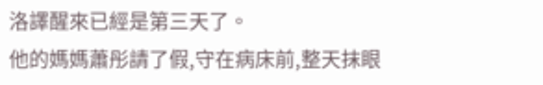洛譯醒來已經是第三天了。
他的媽媽蕭彤請了假,守在病床前,整天抹眼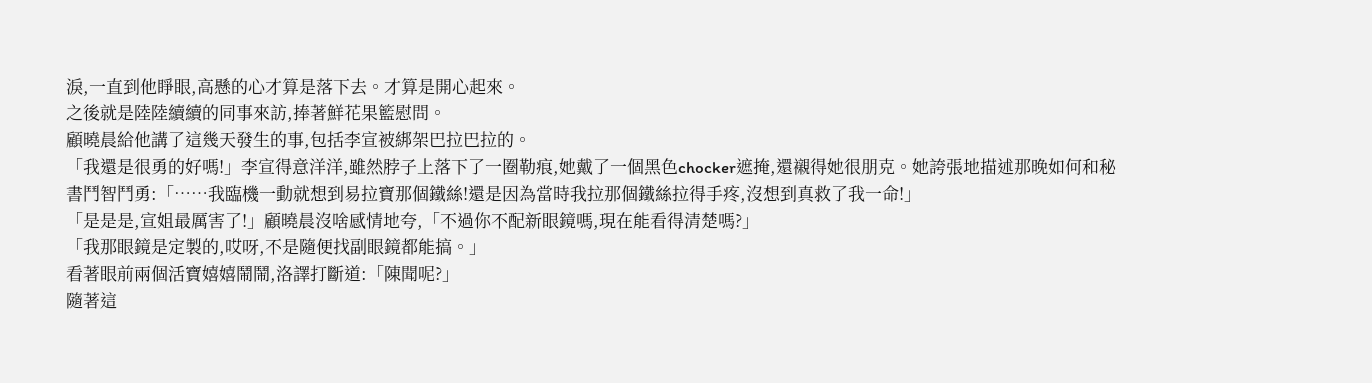淚,一直到他睜眼,高懸的心才算是落下去。才算是開心起來。
之後就是陸陸續續的同事來訪,捧著鮮花果籃慰問。
顧曉晨給他講了這幾天發生的事,包括李宣被綁架巴拉巴拉的。
「我還是很勇的好嗎!」李宣得意洋洋,雖然脖子上落下了一圈勒痕,她戴了一個黑色chocker遮掩,還襯得她很朋克。她誇張地描述那晚如何和秘書鬥智鬥勇:「……我臨機一動就想到易拉寶那個鐵絲!還是因為當時我拉那個鐵絲拉得手疼,沒想到真救了我一命!」
「是是是,宣姐最厲害了!」顧曉晨沒啥感情地夸,「不過你不配新眼鏡嗎,現在能看得清楚嗎?」
「我那眼鏡是定製的,哎呀,不是隨便找副眼鏡都能搞。」
看著眼前兩個活寶嬉嬉鬧鬧,洛譯打斷道:「陳聞呢?」
隨著這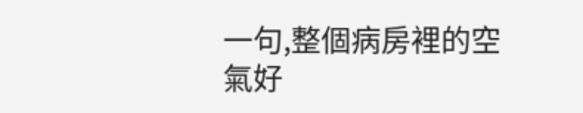一句,整個病房裡的空氣好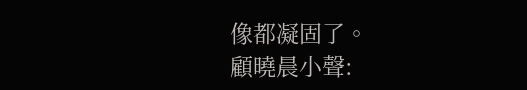像都凝固了。
顧曉晨小聲: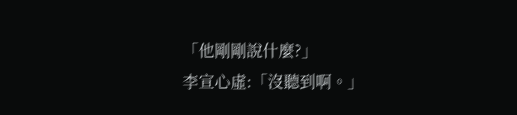「他剛剛說什麼?」
李宣心虛:「沒聽到啊。」